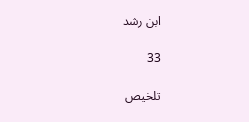ابن رشد

33

تلخيص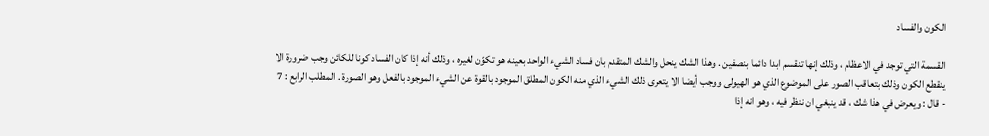الكون والفساد

القسمة التي توجد في الاعظام ، وذلك إنها تنقسم ابدا دائما بنصفين . وهذا الشك ينحل والشك المتقدم بان فساد الشيء الواحد بعينه هو تكوّن لغيره ، وذلك أنه إذا كان الفساد كونا للكائن وجب ضرورة الا ينقطع الكون وذلك بتعاقب الصور على الموضوع الذي هو الهيولى ووجب أيضا الا يتعرى ذلك الشيء الذي منه الكون المطلق الموجود بالقوة عن الشيء الموجود بالفعل وهو الصورة . المطلب الرابع : 7 - قال : ويعرض في هذا شك ، قد ينبغي ان ننظر فيه ، وهو انه إذا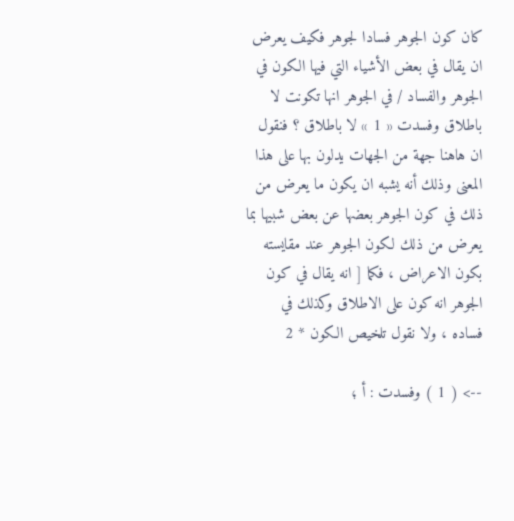كان كون الجوهر فسادا لجوهر فكيف يعرض ان يقال في بعض الأشياء التي فيها الكون في الجوهر والفساد / في الجوهر انها تكونت لا باطلاق وفسدت « 1 » لا باطلاق ؟ فنقول ان هاهنا جهة من الجهات يدلون بها على هذا المعنى وذلك أنه يشبه ان يكون ما يعرض من ذلك في كون الجوهر بعضها عن بعض شبيها بما يعرض من ذلك لكون الجوهر عند مقايسته بكون الاعراض ، فكما [ انه يقال في كون الجوهر انه كون على الاطلاق وكذلك في فساده ، ولا نقول تلخيص الكون * 2

--> ( 1 ) وفسدت : أ ؛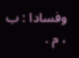وفسادا : ب ، م .